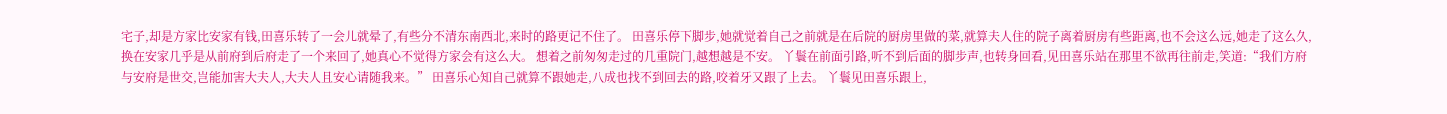宅子,却是方家比安家有钱,田喜乐转了一会儿就晕了,有些分不清东南西北,来时的路更记不住了。 田喜乐停下脚步,她就觉着自己之前就是在后院的厨房里做的菜,就算夫人住的院子离着厨房有些距离,也不会这么远,她走了这么久,换在安家几乎是从前府到后府走了一个来回了,她真心不觉得方家会有这么大。 想着之前匆匆走过的几重院门,越想越是不安。 丫鬟在前面引路,听不到后面的脚步声,也转身回看,见田喜乐站在那里不欲再往前走,笑道:“我们方府与安府是世交,岂能加害大夫人,大夫人且安心请随我来。” 田喜乐心知自己就算不跟她走,八成也找不到回去的路,咬着牙又跟了上去。 丫鬟见田喜乐跟上,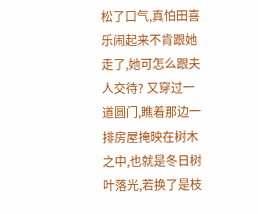松了口气,真怕田喜乐闹起来不肯跟她走了,她可怎么跟夫人交待? 又穿过一道圆门,瞧着那边一排房屋掩映在树木之中,也就是冬日树叶落光,若换了是枝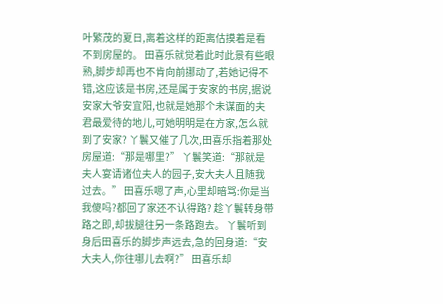叶繁茂的夏日,离着这样的距离估摸着是看不到房屋的。 田喜乐就觉着此时此景有些眼熟,脚步却再也不肯向前挪动了,若她记得不错,这应该是书房,还是属于安家的书房,据说安家大爷安宜阳,也就是她那个未谋面的夫君最爱待的地儿,可她明明是在方家,怎么就到了安家? 丫鬟又催了几次,田喜乐指着那处房屋道:“那是哪里?” 丫鬟笑道:“那就是夫人宴请诸位夫人的园子,安大夫人且随我过去。” 田喜乐嗯了声,心里却暗骂:你是当我傻吗?都回了家还不认得路? 趁丫鬟转身带路之即,却拔腿往另一条路跑去。 丫鬟听到身后田喜乐的脚步声远去,急的回身道:“安大夫人,你往哪儿去啊?” 田喜乐却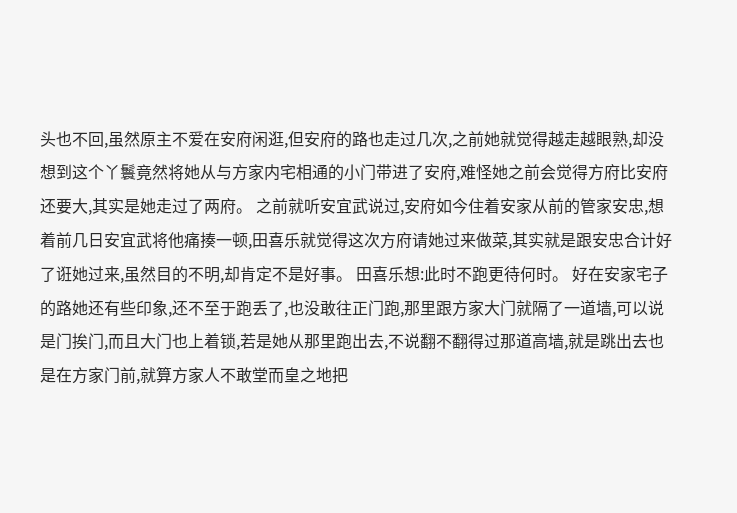头也不回,虽然原主不爱在安府闲逛,但安府的路也走过几次,之前她就觉得越走越眼熟,却没想到这个丫鬟竟然将她从与方家内宅相通的小门带进了安府,难怪她之前会觉得方府比安府还要大,其实是她走过了两府。 之前就听安宜武说过,安府如今住着安家从前的管家安忠,想着前几日安宜武将他痛揍一顿,田喜乐就觉得这次方府请她过来做菜,其实就是跟安忠合计好了诳她过来,虽然目的不明,却肯定不是好事。 田喜乐想:此时不跑更待何时。 好在安家宅子的路她还有些印象,还不至于跑丢了,也没敢往正门跑,那里跟方家大门就隔了一道墙,可以说是门挨门,而且大门也上着锁,若是她从那里跑出去,不说翻不翻得过那道高墙,就是跳出去也是在方家门前,就算方家人不敢堂而皇之地把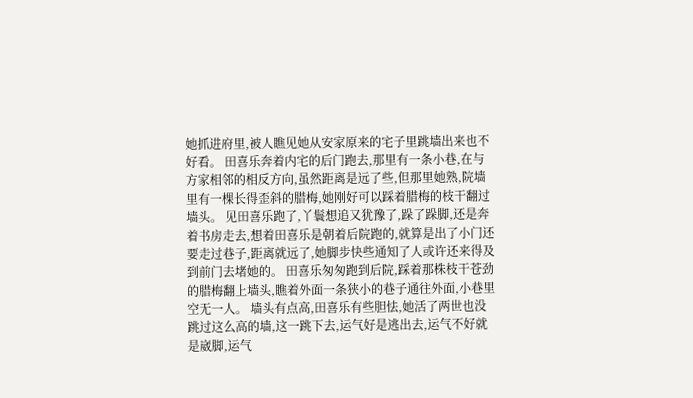她抓进府里,被人瞧见她从安家原来的宅子里跳墙出来也不好看。 田喜乐奔着内宅的后门跑去,那里有一条小巷,在与方家相邻的相反方向,虽然距离是远了些,但那里她熟,院墙里有一棵长得歪斜的腊梅,她刚好可以踩着腊梅的枝干翻过墙头。 见田喜乐跑了,丫鬟想追又犹豫了,跺了跺脚,还是奔着书房走去,想着田喜乐是朝着后院跑的,就算是出了小门还要走过巷子,距离就远了,她脚步快些通知了人或许还来得及到前门去堵她的。 田喜乐匆匆跑到后院,踩着那株枝干苍劲的腊梅翻上墙头,瞧着外面一条狭小的巷子通往外面,小巷里空无一人。 墙头有点高,田喜乐有些胆怯,她活了两世也没跳过这么高的墙,这一跳下去,运气好是逃出去,运气不好就是崴脚,运气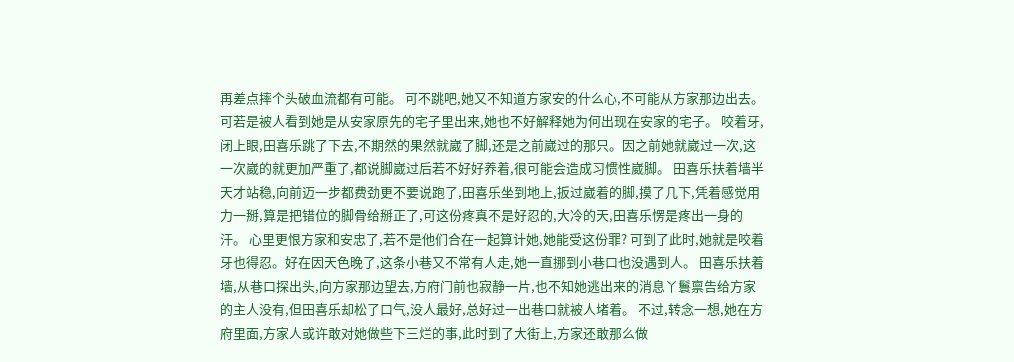再差点摔个头破血流都有可能。 可不跳吧,她又不知道方家安的什么心,不可能从方家那边出去。可若是被人看到她是从安家原先的宅子里出来,她也不好解释她为何出现在安家的宅子。 咬着牙,闭上眼,田喜乐跳了下去,不期然的果然就崴了脚,还是之前崴过的那只。因之前她就崴过一次,这一次崴的就更加严重了,都说脚崴过后若不好好养着,很可能会造成习惯性崴脚。 田喜乐扶着墙半天才站稳,向前迈一步都费劲更不要说跑了,田喜乐坐到地上,扳过崴着的脚,摸了几下,凭着感觉用力一掰,算是把错位的脚骨给掰正了,可这份疼真不是好忍的,大冷的天,田喜乐愣是疼出一身的汗。 心里更恨方家和安忠了,若不是他们合在一起算计她,她能受这份罪? 可到了此时,她就是咬着牙也得忍。好在因天色晚了,这条小巷又不常有人走,她一直挪到小巷口也没遇到人。 田喜乐扶着墙,从巷口探出头,向方家那边望去,方府门前也寂静一片,也不知她逃出来的消息丫鬟禀告给方家的主人没有,但田喜乐却松了口气,没人最好,总好过一出巷口就被人堵着。 不过,转念一想,她在方府里面,方家人或许敢对她做些下三烂的事,此时到了大街上,方家还敢那么做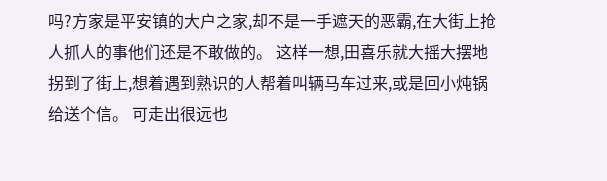吗?方家是平安镇的大户之家,却不是一手遮天的恶霸,在大街上抢人抓人的事他们还是不敢做的。 这样一想,田喜乐就大摇大摆地拐到了街上,想着遇到熟识的人帮着叫辆马车过来,或是回小炖锅给送个信。 可走出很远也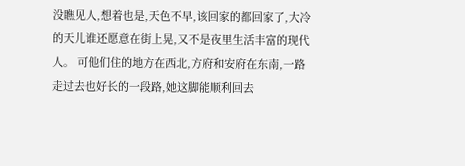没瞧见人,想着也是,天色不早,该回家的都回家了,大冷的天儿谁还愿意在街上晃,又不是夜里生活丰富的现代人。 可他们住的地方在西北,方府和安府在东南,一路走过去也好长的一段路,她这脚能顺利回去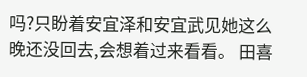吗?只盼着安宜泽和安宜武见她这么晚还没回去,会想着过来看看。 田喜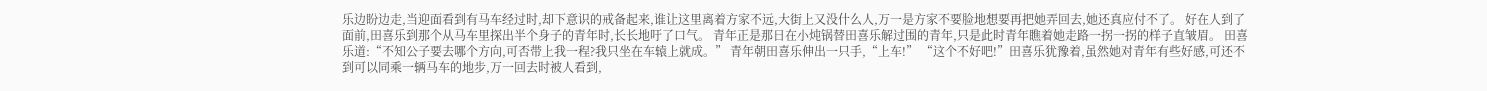乐边盼边走,当迎面看到有马车经过时,却下意识的戒备起来,谁让这里离着方家不远,大街上又没什么人,万一是方家不要脸地想要再把她弄回去,她还真应付不了。 好在人到了面前,田喜乐到那个从马车里探出半个身子的青年时,长长地吁了口气。 青年正是那日在小炖锅替田喜乐解过围的青年,只是此时青年瞧着她走路一拐一拐的样子直皱眉。 田喜乐道:“不知公子要去哪个方向,可否带上我一程?我只坐在车辕上就成。” 青年朝田喜乐伸出一只手,“上车!” “这个不好吧!”田喜乐犹豫着,虽然她对青年有些好感,可还不到可以同乘一辆马车的地步,万一回去时被人看到,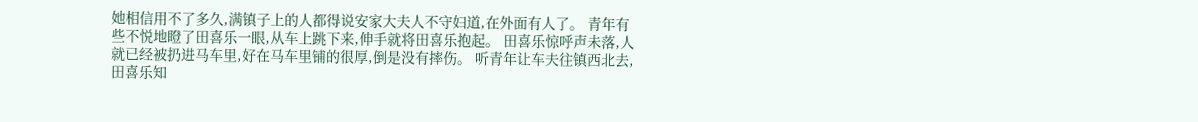她相信用不了多久,满镇子上的人都得说安家大夫人不守妇道,在外面有人了。 青年有些不悦地瞪了田喜乐一眼,从车上跳下来,伸手就将田喜乐抱起。 田喜乐惊呼声未落,人就已经被扔进马车里,好在马车里铺的很厚,倒是没有摔伤。 听青年让车夫往镇西北去,田喜乐知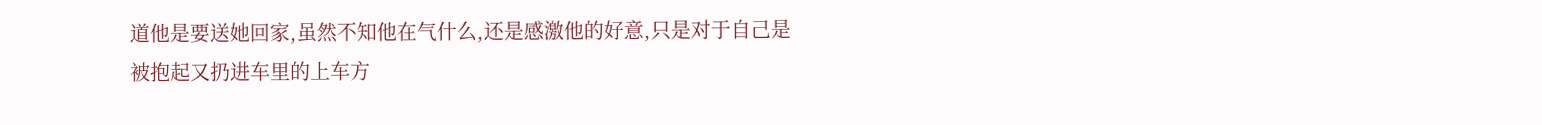道他是要送她回家,虽然不知他在气什么,还是感激他的好意,只是对于自己是被抱起又扔进车里的上车方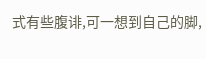式有些腹诽,可一想到自己的脚,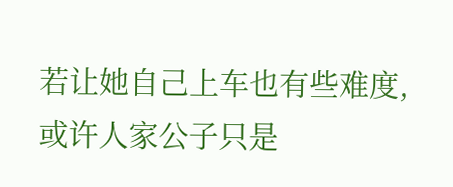若让她自己上车也有些难度,或许人家公子只是